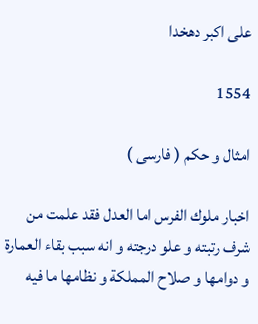على اكبر دهخدا

1554

امثال و حكم ( فارسى )

اخبار ملوك الفرس اما العدل فقد علمت من شرف رتبته و علو درجته و انه سبب بقاء العمارة و دوامها و صلاح المملكة و نظامها ما فيه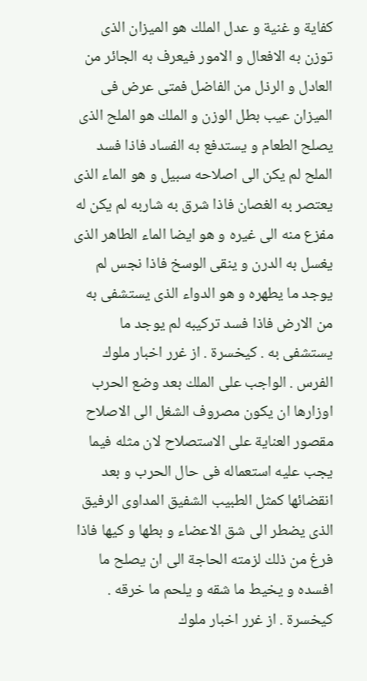كفاية و غنية و عدل الملك هو الميزان الذى توزن به الافعال و الامور فيعرف به الجائر من العادل و الرذل من الفاضل فمتى عرض فى الميزان عيب بطل الوزن و الملك هو الملح الذى يصلح الطعام و يستدفع به الفساد فاذا فسد الملح لم يكن الى اصلاحه سبيل و هو الماء الذى يعتصر به الغصان فاذا شرق به شاربه لم يكن له مفزع منه الى غيره و هو ايضا الماء الطاهر الذى يغسل به الدرن و ينقى الوسخ فاذا نجس لم يوجد ما يطهره و هو الدواء الذى يستشفى به من الارض فاذا فسد تركيبه لم يوجد ما يستشفى به . كيخسرة . از غرر اخبار ملوك الفرس . الواجب على الملك بعد وضع الحرب اوزارها ان يكون مصروف الشغل الى الاصلاح مقصور العناية على الاستصلاح لان مثله فيما يجب عليه استعماله فى حال الحرب و بعد انقضائها كمثل الطبيب الشفيق المداوى الرفيق الذى يضطر الى شق الاعضاء و بطها و كيها فاذا فرغ من ذلك لزمته الحاجة الى ان يصلح ما افسده و يخيط ما شقه و يلحم ما خرقه . كيخسرة . از غرر اخبار ملوك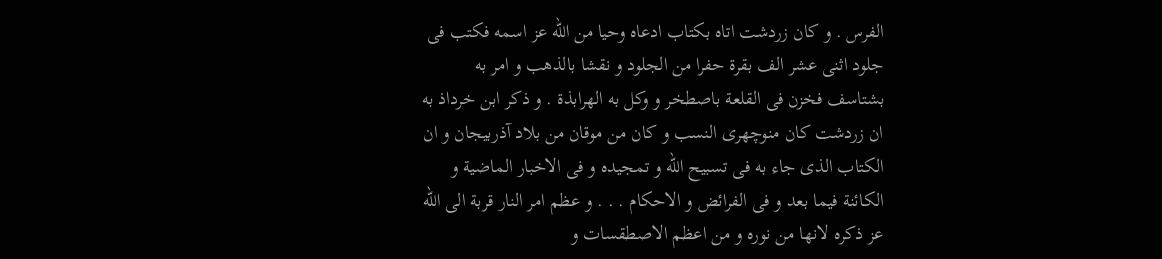الفرس . و كان زردشت اتاه بكتاب ادعاه وحيا من اللّه عز اسمه فكتب فى جلود اثنى عشر الف بقرة حفرا من الجلود و نقشا بالذهب و امر به بشتاسف فخزن فى القلعة باصطخر و وكل به الهرابذة . و ذكر ابن خرداذ به ان زردشت كان منوچهرى النسب و كان من موقان من بلاد آذربيجان و ان الكتاب الذى جاء به فى تسبيح اللّه و تمجيده و فى الاخبار الماضية و الكائنة فيما بعد و فى الفرائض و الاحكام . . . و عظم امر النار قربة الى اللّه عز ذكره لانها من نوره و من اعظم الاصطقسات و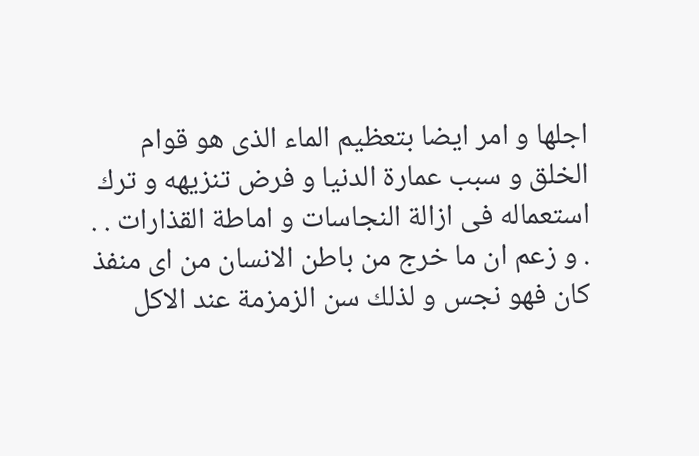اجلها و امر ايضا بتعظيم الماء الذى هو قوام الخلق و سبب عمارة الدنيا و فرض تنزيهه و ترك استعماله فى ازالة النجاسات و اماطة القذارات . . . و زعم ان ما خرج من باطن الانسان من اى منفذ كان فهو نجس و لذلك سن الزمزمة عند الاكل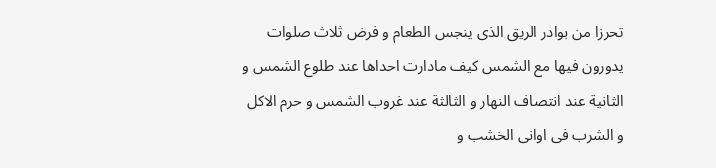تحرزا من بوادر الريق الذى ينجس الطعام و فرض ثلاث صلوات يدورون فيها مع الشمس كيف مادارت احداها عند طلوع الشمس و الثانية عند انتصاف النهار و الثالثة عند غروب الشمس و حرم الاكل و الشرب فى اوانى الخشب و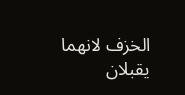الخزف لانهما يقبلان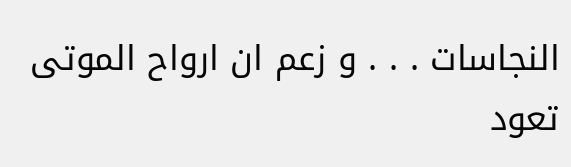النجاسات . . . و زعم ان ارواح الموتى تعود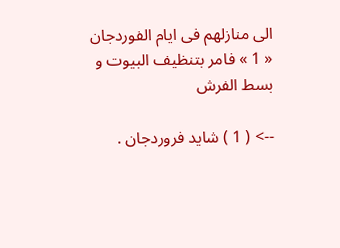الى منازلهم فى ايام الفوردجان « 1 » فامر بتنظيف البيوت و بسط الفرش

--> ( 1 ) شايد فروردجان .